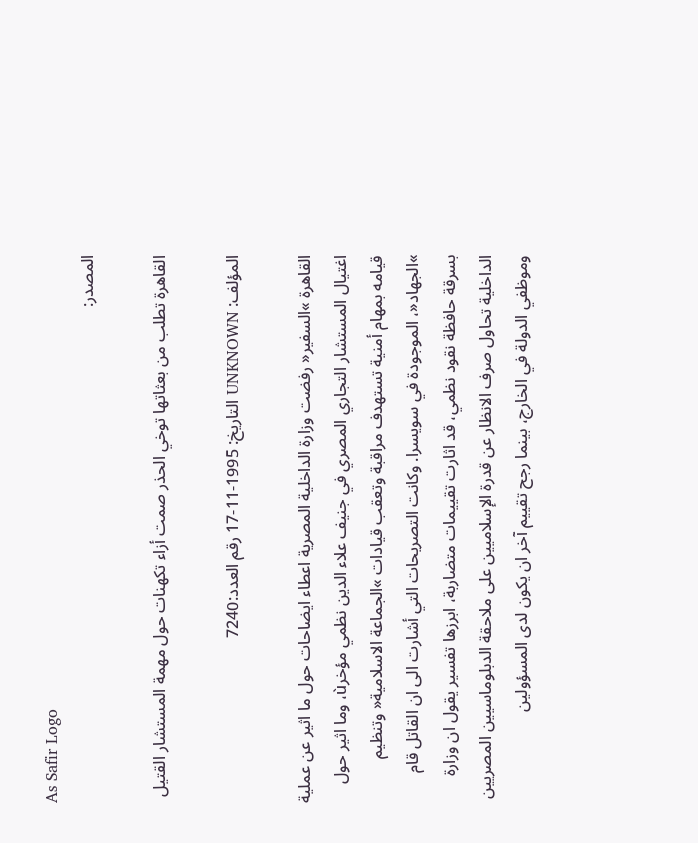As Safir Logo
المصدر:

القاهرة تطلب من بعثاتها توخي الحذر صمت أزاء تكهنات حول مهمة المستشار القتيل

المؤلف: UNKNOWN التاريخ: 1995-11-17 رقم العدد:7240

القاهرة »السفير« رفضت وزارة الداخلية المصرية اعطاء ايضاحات حول ما اثير عن عملية اغتيال المستشار التجاري المصري في جنيف علاء الدين نظمي مؤخرù، وما اثير حول قيامه بمهام أمنية تستهدف مراقبة وتعقب قيادات »الجماعة الاسلامية« وتنظيم »الجهاد«، الموجودة في سويسرا. وكانت التصريحات التي أشارت الى ان القاتل قام بسرقة حافظة نقود نظمي، قد اثارت تقييمات متضاربة، ابرزها تفسير يقول ان وزارة الداخلية تحاول صرف الانظار عن قدرة الإسلاميين على ملاحقة الدبلوماسيين المصريين وموظفي الدولة في الخارج، بينما رجح تقييم آخر ان يكون لدى المسؤولين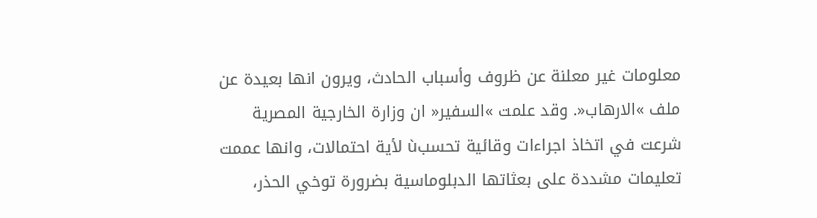معلومات غير معلنة عن ظروف وأسباب الحادث، ويرون انها بعيدة عن ملف »الارهاب«. وقد علمت »السفير« ان وزارة الخارجية المصرية شرعت في اتخاذ اجراءات وقائية تحسبù لأية احتمالات، وانها عممت تعليمات مشددة على بعثاتها الدبلوماسية بضرورة توخي الحذر،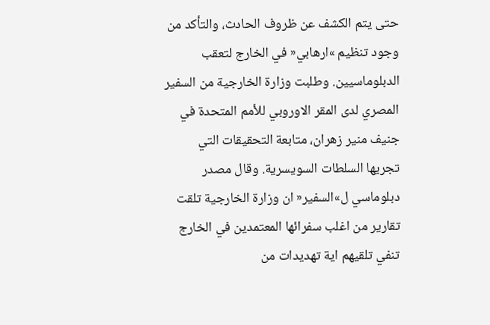حتى يتم الكشف عن ظروف الحادث، والتأكد من وجود تنظيم »ارهابي« في الخارج لتعقب الدبلوماسيين. وطلبت وزارة الخارجية من السفير المصري لدى المقر الاوروبي للأمم المتحدة في جنيف منير زهران، متابعة التحقيقات التي تجريها السلطات السويسرية. وقال مصدر دبلوماسي ل»السفير« ان وزارة الخارجية تلقت تقارير من اغلب سفرائها المعتمدين في الخارج تنفي تلقيهم اية تهديدات من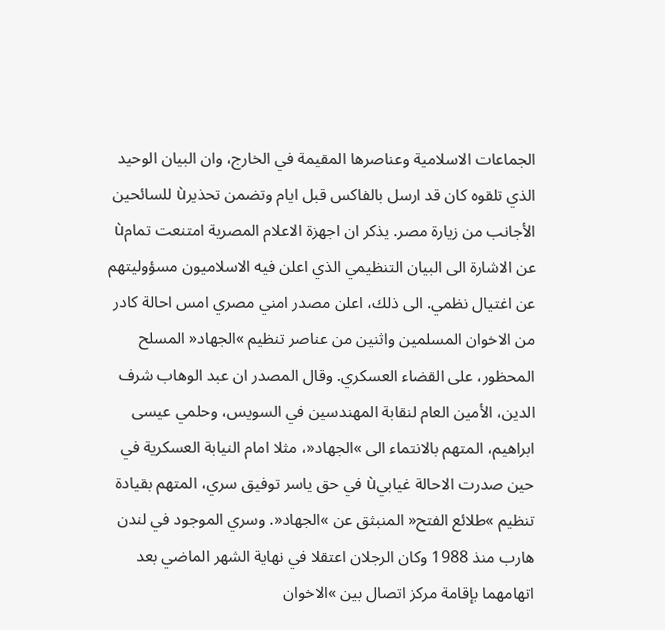الجماعات الاسلامية وعناصرها المقيمة في الخارج، وان البيان الوحيد الذي تلقوه كان قد ارسل بالفاكس قبل ايام وتضمن تحذيرù للسائحين الأجانب من زيارة مصر. يذكر ان اجهزة الاعلام المصرية امتنعت تمامù عن الاشارة الى البيان التنظيمي الذي اعلن فيه الاسلاميون مسؤوليتهم عن اغتيال نظمي. الى ذلك، اعلن مصدر امني مصري امس احالة كادر من الاخوان المسلمين واثنين من عناصر تنظيم »الجهاد« المسلح المحظور، على القضاء العسكري. وقال المصدر ان عبد الوهاب شرف الدين، الأمين العام لنقابة المهندسين في السويس، وحلمي عيسى ابراهيم، المتهم بالانتماء الى »الجهاد«، مثلا امام النيابة العسكرية في حين صدرت الاحالة غيابيù في حق ياسر توفيق سري، المتهم بقيادة تنظيم »طلائع الفتح« المنبثق عن »الجهاد«. وسري الموجود في لندن هارب منذ 1988 وكان الرجلان اعتقلا في نهاية الشهر الماضي بعد اتهامهما بإقامة مركز اتصال بين »الاخوان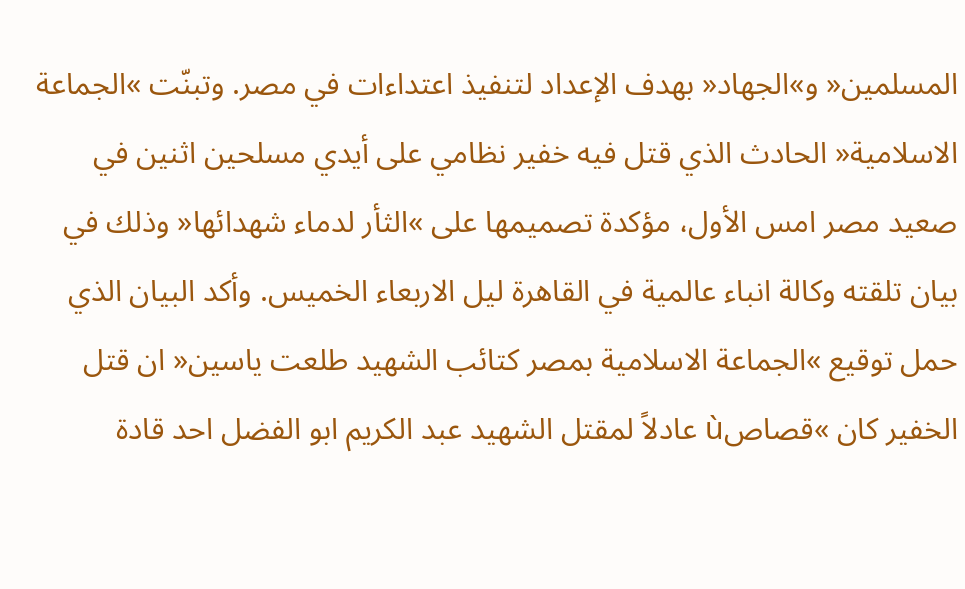المسلمين« و»الجهاد« بهدف الإعداد لتنفيذ اعتداءات في مصر. وتبنّت »الجماعة الاسلامية« الحادث الذي قتل فيه خفير نظامي على أيدي مسلحين اثنين في صعيد مصر امس الأول، مؤكدة تصميمها على »الثأر لدماء شهدائها« وذلك في بيان تلقته وكالة انباء عالمية في القاهرة ليل الاربعاء الخميس. وأكد البيان الذي حمل توقيع »الجماعة الاسلامية بمصر كتائب الشهيد طلعت ياسين« ان قتل الخفير كان »قصاصù عادلاً لمقتل الشهيد عبد الكريم ابو الفضل احد قادة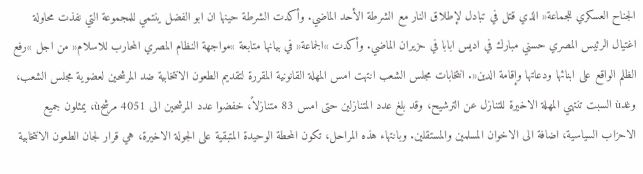الجناح العسكري للجماعة« الذي قتل في تبادل لإطلاق النار مع الشرطة الأحد الماضي. وأكدت الشرطة حينها ان ابو الفضل ينتمي للمجموعة التي نفذت محاولة اغتيال الرئيس المصري حسني مبارك في اديس ابابا في حزيران الماضي. وأكدت »الجماعة« في بيانها متابعة »مواجهة النظام المصري المحارب للاسلام« من اجل »رفع الظلم الواقع على ابنائها ودعاتها وإقامة الدين«. انتخابات مجلس الشعب انتهت امس المهلة القانونية المقررة لتقديم الطعون الانتخابية ضد المرشحين لعضوية مجلس الشعب، وغدù السبت تنتهي المهلة الاخيرة للتنازل عن الترشيح، وقد بلغ عدد المتنازلين حتى امس 83 متنازلاً، خفضوا عدد المرشحين الى 4051 مرشحù، يمثلون جميع الاحزاب السياسية، اضافة الى الاخوان المسلمين والمستقلين. وبانتهاء هذه المراحل، تكون المحطة الوحيدة المتبقية على الجولة الاخيرة، هي قرار لجان الطعون الانتخابية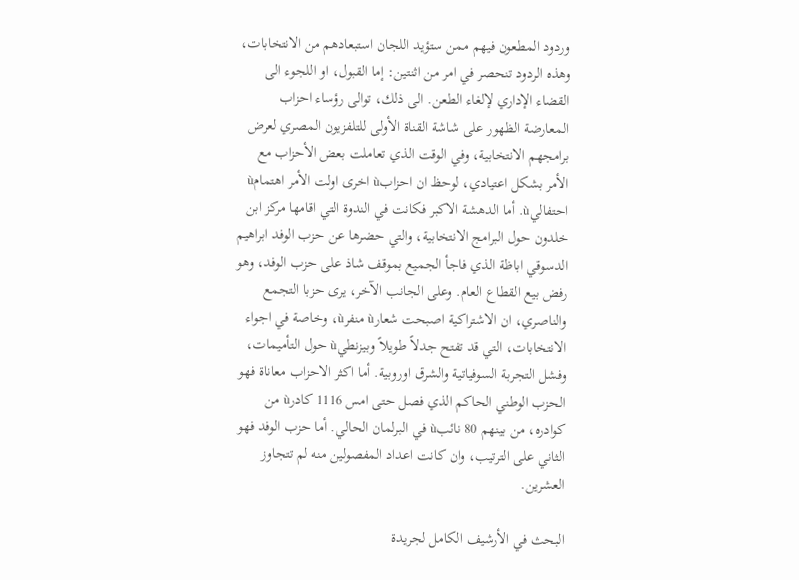وردود المطعون فيهم ممن ستؤيد اللجان استبعادهم من الانتخابات، وهذه الردود تنحصر في امر من اثنتين: إما القبول، او اللجوء الى القضاء الإداري لإلغاء الطعن. الى ذلك، توالى رؤساء احزاب المعارضة الظهور على شاشة القناة الأولى للتلفزيون المصري لعرض برامجهم الانتخابية، وفي الوقت الذي تعاملت بعض الأحزاب مع الأمر بشكل اعتيادي، لوحظ ان احزابù اخرى اولت الأمر اهتمامù احتفاليù. أما الدهشة الاكبر فكانت في الندوة التي اقامها مركز ابن خلدون حول البرامج الانتخابية، والتي حضرها عن حزب الوفد ابراهيم الدسوقي اباظة الذي فاجأ الجميع بموقف شاذ على حزب الوفد، وهو رفض بيع القطاع العام. وعلى الجانب الآخر، يرى حزبا التجمع والناصري، ان الاشتراكية اصبحت شعارù منفرù، وخاصة في اجواء الانتخابات، التي قد تفتح جدلاً طويلاً وبيزنطيù حول التأميمات، وفشل التجربة السوفياتية والشرق اوروبية. أما اكثر الاحزاب معاناة فهو الحزب الوطني الحاكم الذي فصل حتى امس 1116 كادرù من كوادره، من بينهم 80 نائبù في البرلمان الحالي. أما حزب الوفد فهو الثاني على الترتيب، وان كانت اعداد المفصولين منه لم تتجاوز العشرين.

البحث في الأرشيف الكامل لجريدة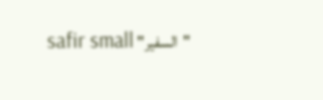"السفير" safir small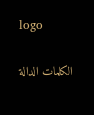logo

الكلمات الدالة